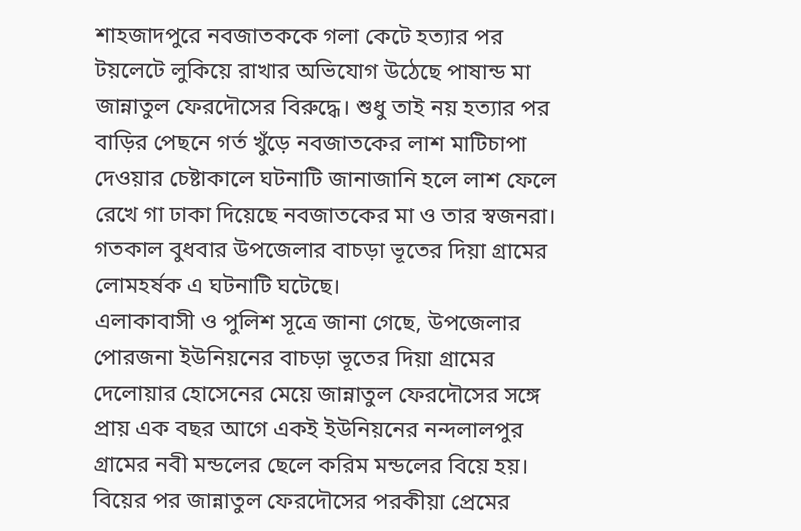শাহজাদপুরে নবজাতককে গলা কেটে হত্যার পর টয়লেটে লুকিয়ে রাখার অভিযোগ উঠেছে পাষান্ড মা জান্নাতুল ফেরদৌসের বিরুদ্ধে। শুধু তাই নয় হত্যার পর বাড়ির পেছনে গর্ত খুঁড়ে নবজাতকের লাশ মাটিচাপা দেওয়ার চেষ্টাকালে ঘটনাটি জানাজানি হলে লাশ ফেলে রেখে গা ঢাকা দিয়েছে নবজাতকের মা ও তার স্বজনরা। গতকাল বুধবার উপজেলার বাচড়া ভূতের দিয়া গ্রামের লোমহর্ষক এ ঘটনাটি ঘটেছে।
এলাকাবাসী ও পুলিশ সূত্রে জানা গেছে, উপজেলার পোরজনা ইউনিয়নের বাচড়া ভূতের দিয়া গ্রামের দেলোয়ার হোসেনের মেয়ে জান্নাতুল ফেরদৌসের সঙ্গে প্রায় এক বছর আগে একই ইউনিয়নের নন্দলালপুর গ্রামের নবী মন্ডলের ছেলে করিম মন্ডলের বিয়ে হয়। বিয়ের পর জান্নাতুল ফেরদৌসের পরকীয়া প্রেমের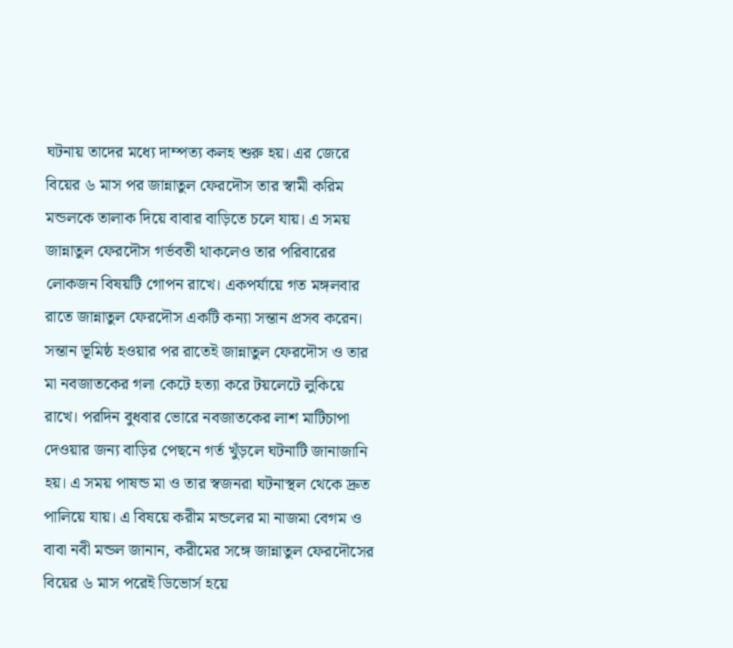ঘটনায় তাদের মধ্যে দাম্পত্য কলহ শুরু হয়। এর জেরে বিয়ের ৬ মাস পর জান্নাতুল ফেরদৌস তার স্বামী করিম মন্ডলকে তালাক দিয়ে বাবার বাড়িতে চলে যায়। এ সময় জান্নাতুল ফেরদৌস গর্ভবতী থাকলেও তার পরিবারের লোকজন বিষয়টি গোপন রাখে। একপর্যায়ে গত মঙ্গলবার রাতে জান্নাতুল ফেরদৌস একটি কন্যা সন্তান প্রসব করেন। সন্তান ভূমিষ্ঠ হওয়ার পর রাতেই জান্নাতুল ফেরদৌস ও তার মা নবজাতকের গলা কেটে হত্যা করে টয়লেটে লুকিয়ে রাখে। পরদিন বুধবার ভোরে নবজাতকের লাশ মাটিচাপা দেওয়ার জন্য বাড়ির পেছনে গর্ত খুঁড়লে ঘটনাটি জানাজানি হয়। এ সময় পাষন্ড মা ও তার স্বজনরা ঘটনাস্থল থেকে দ্রুত পালিয়ে যায়। এ বিষয়ে করীম মন্ডলের মা নাজমা বেগম ও বাবা নবী মন্ডল জানান, করীমের সঙ্গে জান্নাতুল ফেরদৌসের বিয়ের ৬ মাস পরেই ডিভোর্স হয়ে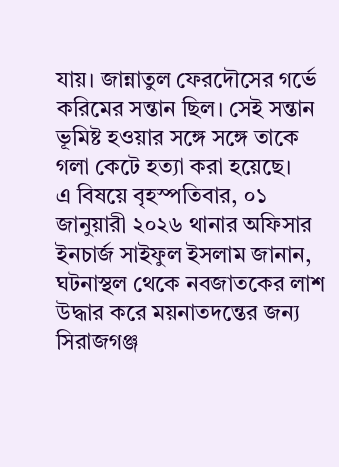যায়। জান্নাতুল ফেরদৌসের গর্ভে করিমের সন্তান ছিল। সেই সন্তান ভূমিষ্ট হওয়ার সঙ্গে সঙ্গে তাকে গলা কেটে হত্যা করা হয়েছে।
এ বিষয়ে বৃহস্পতিবার, ০১ জানুয়ারী ২০২৬ থানার অফিসার ইনচার্জ সাইফুল ইসলাম জানান, ঘটনাস্থল থেকে নবজাতকের লাশ উদ্ধার করে ময়নাতদন্তের জন্য সিরাজগঞ্জ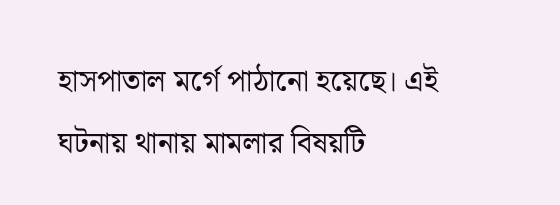হাসপাতাল মর্গে পাঠানো হয়েছে। এই ঘটনায় থানায় মামলার বিষয়টি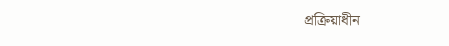প্রক্রিয়াধীন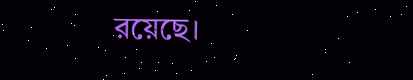রয়েছে।